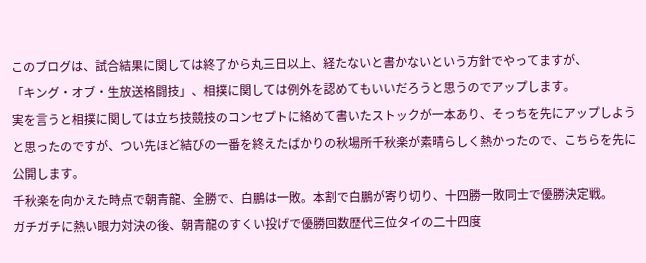このブログは、試合結果に関しては終了から丸三日以上、経たないと書かないという方針でやってますが、
「キング・オブ・生放送格闘技」、相撲に関しては例外を認めてもいいだろうと思うのでアップします。
実を言うと相撲に関しては立ち技競技のコンセプトに絡めて書いたストックが一本あり、そっちを先にアップしようと思ったのですが、つい先ほど結びの一番を終えたばかりの秋場所千秋楽が素晴らしく熱かったので、こちらを先に公開します。
千秋楽を向かえた時点で朝青龍、全勝で、白鵬は一敗。本割で白鵬が寄り切り、十四勝一敗同士で優勝決定戦。
ガチガチに熱い眼力対決の後、朝青龍のすくい投げで優勝回数歴代三位タイの二十四度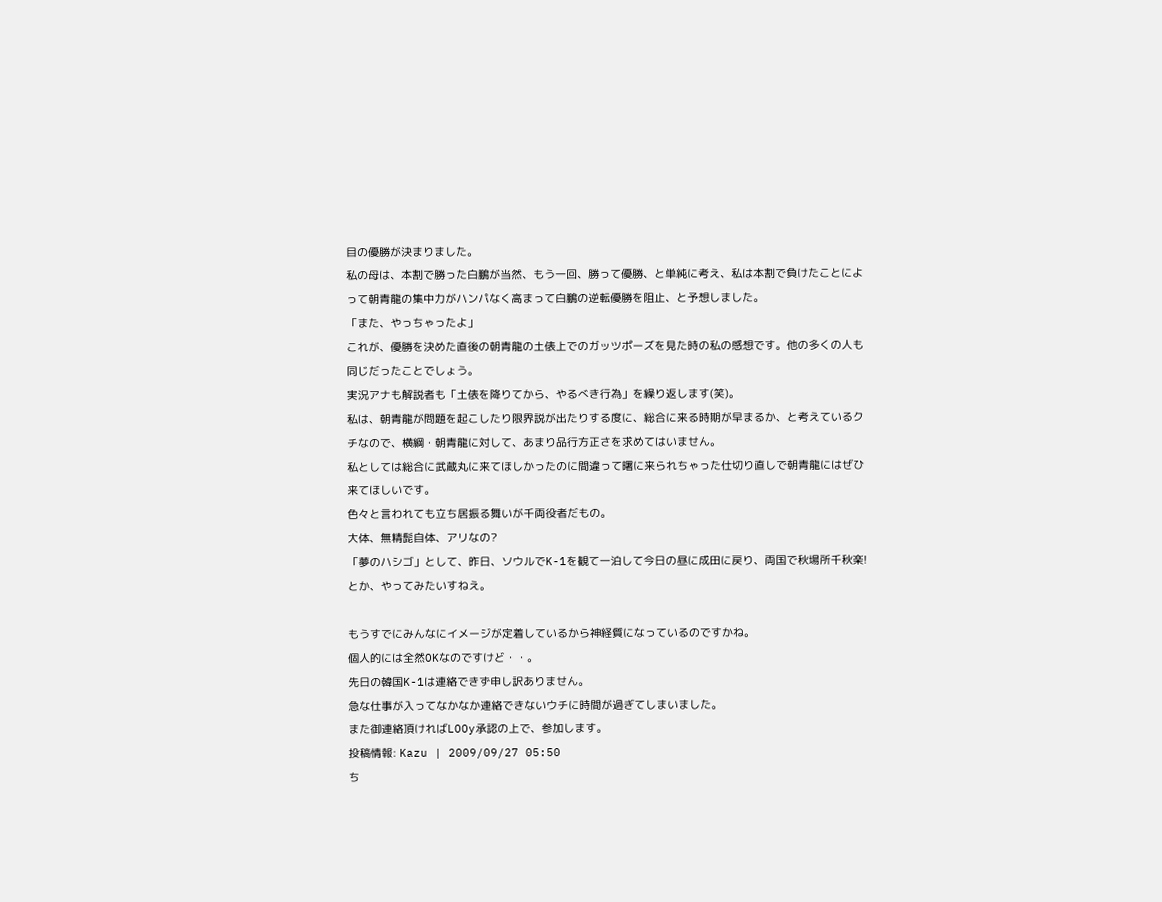目の優勝が決まりました。
私の母は、本割で勝った白鵬が当然、もう一回、勝って優勝、と単純に考え、私は本割で負けたことによって朝青龍の集中力がハンパなく高まって白鵬の逆転優勝を阻止、と予想しました。
「また、やっちゃったよ」
これが、優勝を決めた直後の朝青龍の土俵上でのガッツポーズを見た時の私の感想です。他の多くの人も同じだったことでしょう。
実況アナも解説者も「土俵を降りてから、やるべき行為」を繰り返します(笑)。
私は、朝青龍が問題を起こしたり限界説が出たりする度に、総合に来る時期が早まるか、と考えているクチなので、横綱・朝青龍に対して、あまり品行方正さを求めてはいません。
私としては総合に武蔵丸に来てほしかったのに間違って曙に来られちゃった仕切り直しで朝青龍にはぜひ来てほしいです。
色々と言われても立ち居振る舞いが千両役者だもの。
大体、無精髭自体、アリなの?
「夢のハシゴ」として、昨日、ソウルでK-1を観て一泊して今日の昼に成田に戻り、両国で秋場所千秋楽!とか、やってみたいすねえ。

もうすでにみんなにイメージが定着しているから神経質になっているのですかね。
個人的には全然OKなのですけど・・。
先日の韓国K-1は連絡できず申し訳ありません。
急な仕事が入ってなかなか連絡できないウチに時間が過ぎてしまいました。
また御連絡頂ければLOOy承認の上で、参加します。
投稿情報: Kazu | 2009/09/27 05:50
ち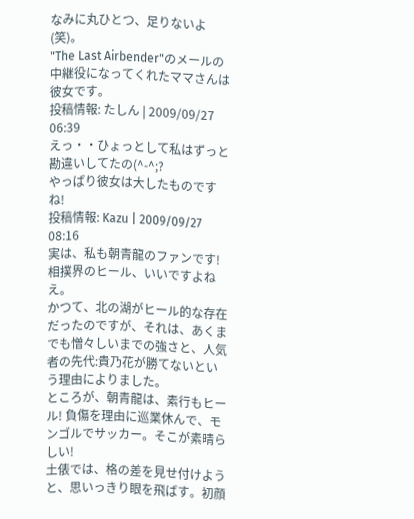なみに丸ひとつ、足りないよ(笑)。
"The Last Airbender"のメールの中継役になってくれたママさんは彼女です。
投稿情報: たしん | 2009/09/27 06:39
えっ・・ひょっとして私はずっと勘違いしてたの(^-^;?
やっぱり彼女は大したものですね!
投稿情報: Kazu | 2009/09/27 08:16
実は、私も朝青龍のファンです!
相撲界のヒール、いいですよねえ。
かつて、北の湖がヒール的な存在だったのですが、それは、あくまでも憎々しいまでの強さと、人気者の先代:貴乃花が勝てないという理由によりました。
ところが、朝青龍は、素行もヒール! 負傷を理由に巡業休んで、モンゴルでサッカー。そこが素晴らしい!
土俵では、格の差を見せ付けようと、思いっきり眼を飛ばす。初顔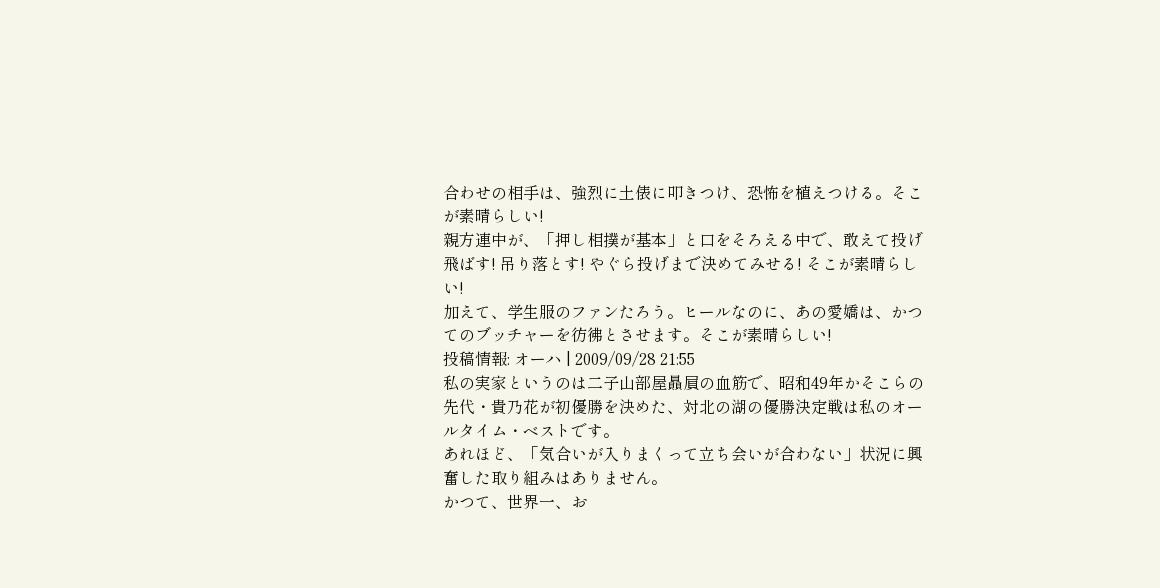合わせの相手は、強烈に土俵に叩きつけ、恐怖を植えつける。そこが素晴らしい!
親方連中が、「押し相撲が基本」と口をそろえる中で、敢えて投げ飛ばす! 吊り落とす! やぐら投げまで決めてみせる! そこが素晴らしい!
加えて、学生服のファンたろう。ヒールなのに、あの愛嬌は、かつてのブッチャーを彷彿とさせます。そこが素晴らしい!
投稿情報: オーハ | 2009/09/28 21:55
私の実家というのは二子山部屋贔屓の血筋で、昭和49年かそこらの先代・貴乃花が初優勝を決めた、対北の湖の優勝決定戦は私のオールタイム・ベストです。
あれほど、「気合いが入りまくって立ち会いが合わない」状況に興奮した取り組みはありません。
かつて、世界一、お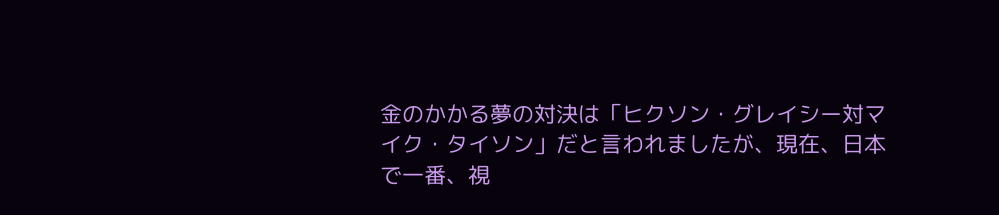金のかかる夢の対決は「ヒクソン・グレイシー対マイク・タイソン」だと言われましたが、現在、日本で一番、視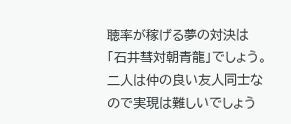聴率が稼げる夢の対決は「石井彗対朝青龍」でしょう。二人は仲の良い友人同士なので実現は難しいでしょう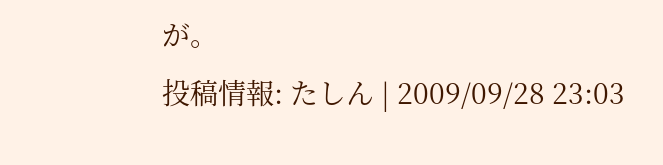が。
投稿情報: たしん | 2009/09/28 23:03